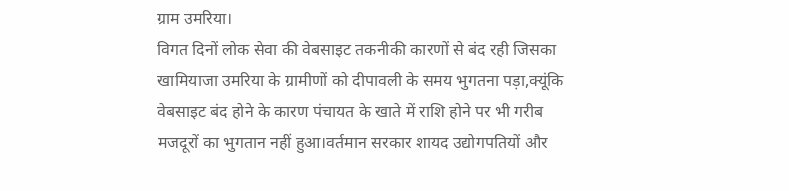ग्राम उमरिया।
विगत दिनों लोक सेवा की वेबसाइट तकनीकी कारणों से बंद रही जिसका खामियाजा उमरिया के ग्रामीणों को दीपावली के समय भुगतना पड़ा,क्यूंकि वेबसाइट बंद होने के कारण पंचायत के खाते में राशि होने पर भी गरीब मजदूरों का भुगतान नहीं हुआ।वर्तमान सरकार शायद उद्योगपतियों और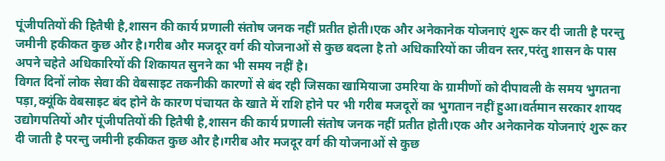पूंजीपतियों की हितैषी है,शासन की कार्य प्रणाली संतोष जनक नहीं प्रतीत होती।एक और अनेकानेक योजनाएं शुरू कर दी जाती है परन्तु जमीनी हकीकत कुछ और है।गरीब और मजदूर वर्ग की योजनाओं से कुछ बदला है तो अधिकारियों का जीवन स्तर,परंतु शासन के पास अपने चहेते अधिकारियों की शिकायत सुनने का भी समय नहीं है।
विगत दिनों लोक सेवा की वेबसाइट तकनीकी कारणों से बंद रही जिसका खामियाजा उमरिया के ग्रामीणों को दीपावली के समय भुगतना पड़ा,क्यूंकि वेबसाइट बंद होने के कारण पंचायत के खाते में राशि होने पर भी गरीब मजदूरों का भुगतान नहीं हुआ।वर्तमान सरकार शायद उद्योगपतियों और पूंजीपतियों की हितैषी है,शासन की कार्य प्रणाली संतोष जनक नहीं प्रतीत होती।एक और अनेकानेक योजनाएं शुरू कर दी जाती है परन्तु जमीनी हकीकत कुछ और है।गरीब और मजदूर वर्ग की योजनाओं से कुछ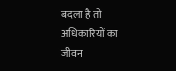बदला है तो अधिकारियों का जीवन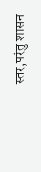स्तर,परंतु शासन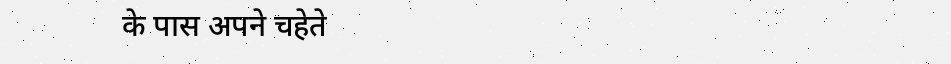के पास अपने चहेते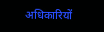अधिकारियों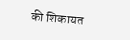की शिकायत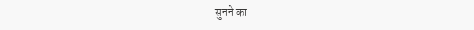सुनने का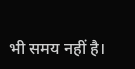भी समय नहीं है।